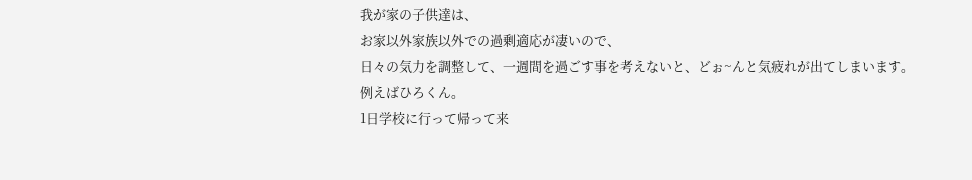我が家の子供達は、
お家以外家族以外での過剰適応が凄いので、
日々の気力を調整して、一週間を過ごす事を考えないと、どぉ~んと気疲れが出てしまいます。
例えばひろくん。
1日学校に行って帰って来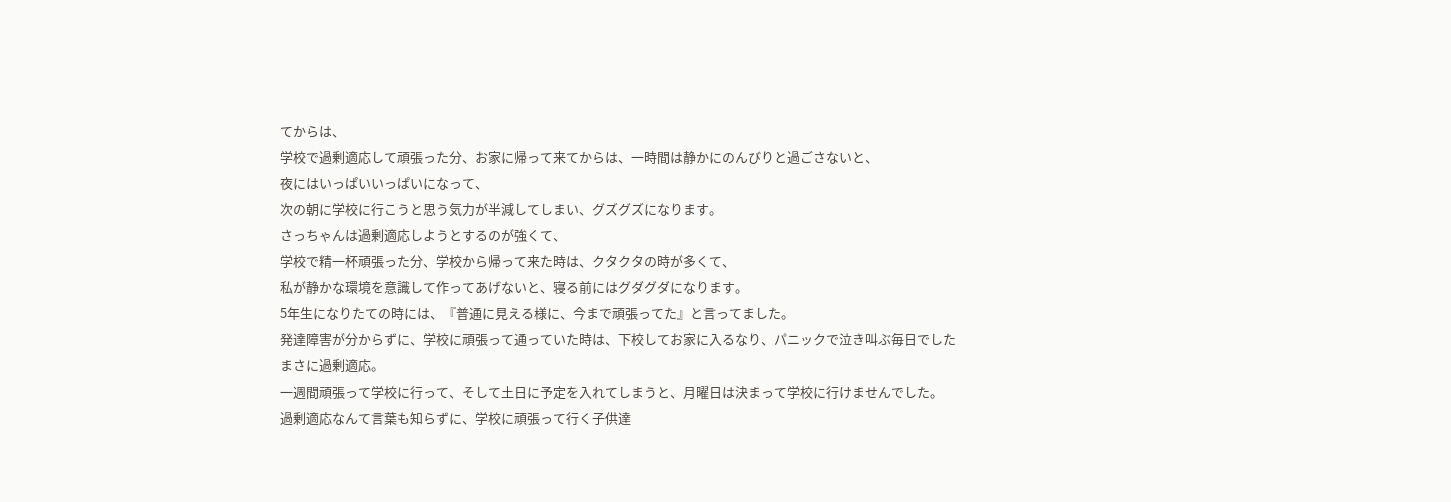てからは、
学校で過剰適応して頑張った分、お家に帰って来てからは、一時間は静かにのんびりと過ごさないと、
夜にはいっぱいいっぱいになって、
次の朝に学校に行こうと思う気力が半減してしまい、グズグズになります。
さっちゃんは過剰適応しようとするのが強くて、
学校で精一杯頑張った分、学校から帰って来た時は、クタクタの時が多くて、
私が静かな環境を意識して作ってあげないと、寝る前にはグダグダになります。
5年生になりたての時には、『普通に見える様に、今まで頑張ってた』と言ってました。
発達障害が分からずに、学校に頑張って通っていた時は、下校してお家に入るなり、パニックで泣き叫ぶ毎日でした
まさに過剰適応。
一週間頑張って学校に行って、そして土日に予定を入れてしまうと、月曜日は決まって学校に行けませんでした。
過剰適応なんて言葉も知らずに、学校に頑張って行く子供達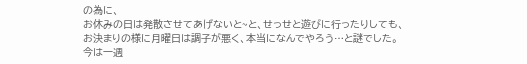の為に、
お休みの日は発散させてあげないと~と、せっせと遊びに行ったりしても、
お決まりの様に月曜日は調子が悪く、本当になんでやろう…と謎でした。
今は一週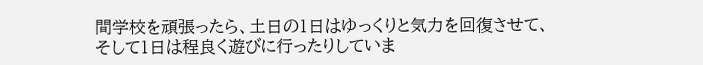間学校を頑張ったら、土日の1日はゆっくりと気力を回復させて、
そして1日は程良く遊びに行ったりしていま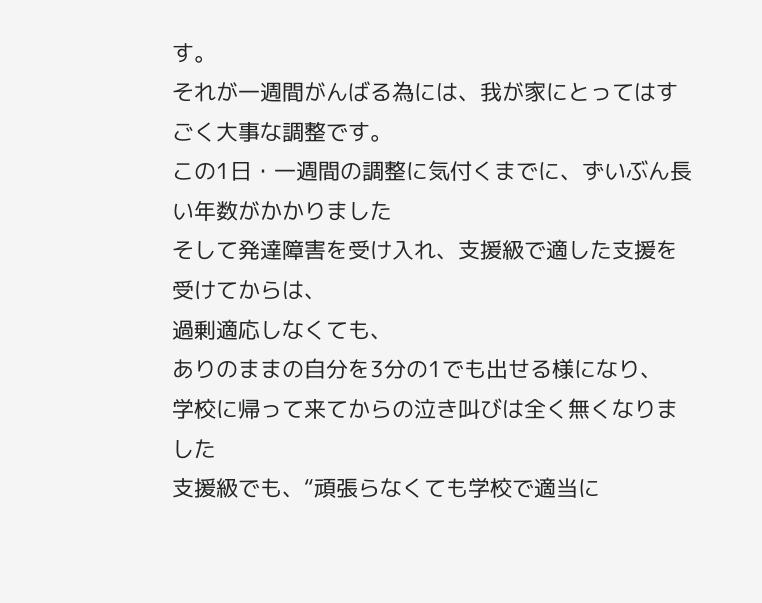す。
それが一週間がんばる為には、我が家にとってはすごく大事な調整です。
この1日・一週間の調整に気付くまでに、ずいぶん長い年数がかかりました
そして発達障害を受け入れ、支援級で適した支援を受けてからは、
過剰適応しなくても、
ありのままの自分を3分の1でも出せる様になり、
学校に帰って来てからの泣き叫びは全く無くなりました
支援級でも、“頑張らなくても学校で適当に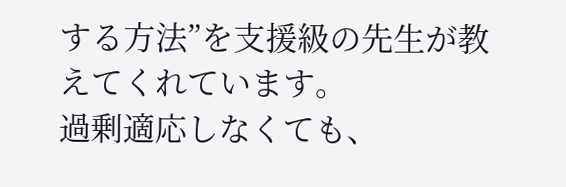する方法”を支援級の先生が教えてくれています。
過剰適応しなくても、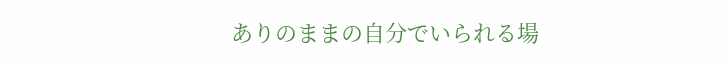ありのままの自分でいられる場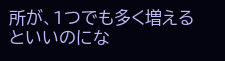所が、1つでも多く増えるといいのにな